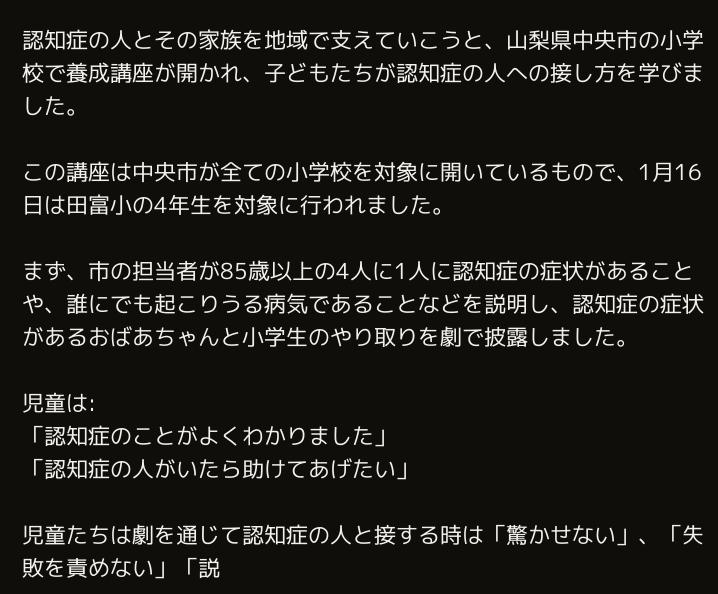認知症の人とその家族を地域で支えていこうと、山梨県中央市の小学校で養成講座が開かれ、子どもたちが認知症の人への接し方を学びました。

この講座は中央市が全ての小学校を対象に開いているもので、1月16日は田富小の4年生を対象に行われました。

まず、市の担当者が85歳以上の4人に1人に認知症の症状があることや、誰にでも起こりうる病気であることなどを説明し、認知症の症状があるおばあちゃんと小学生のやり取りを劇で披露しました。

児童は:
「認知症のことがよくわかりました」
「認知症の人がいたら助けてあげたい」

児童たちは劇を通じて認知症の人と接する時は「驚かせない」、「失敗を責めない」「説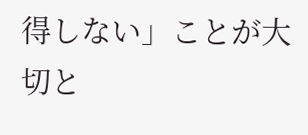得しない」ことが大切と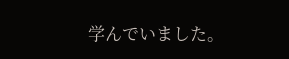学んでいました。